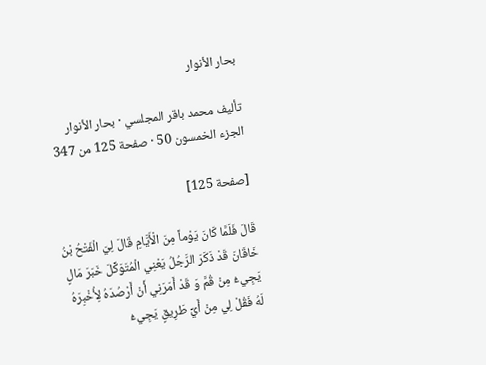بحار الأنوار

تأليف محمد باقر المجلسي · بحار الأنوار الجزء الخمسون 50 · صفحة 125 من 347

[صفحة 125]

قَالَ فَلَمَّا كَانَ يَوْماً مِنَ الْأَيَّامِ قَالَ لِيَ الْفَتْحُ بْنُ خَاقَانَ قَدْ ذَكَرَ الرَّجُلُ يَعْنِي الْمُتَوَكِّلَ خَبَرَ مَالٍ يَجِيءُ مِنْ قُمَّ وَ قَدْ أَمَرَنِي أَنْ أَرْصُدَهُ لِأُخْبِرَهُ لَهُ فَقُلْ لِي مِنْ أَيِّ طَرِيقٍ يَجِيءُ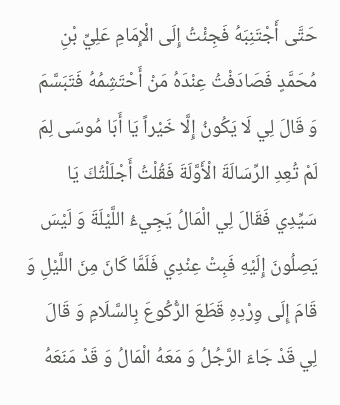حَتَّى أَجْتَنِبَهُ فَجِئْتُ إِلَى الْإِمَامِ عَلِيِّ بْنِ مُحَمَّدٍ فَصَادَفْتُ عِنْدَهُ مَنْ أَحْتَشِمُهُ فَتَبَسَّمَ وَ قَالَ لِي لَا يَكُونُ إِلَّا خَيْراً يَا أَبَا مُوسَى لِمَ لَمْ تُعِدِ الرِّسَالَةَ الْأَوَّلَةَ فَقُلْتُ أَجْلَلْتُكَ يَا سَيِّدِي فَقَالَ لِي الْمَالُ يَجِيءُ اللَّيْلَةَ وَ لَيْسَ يَصِلُونَ إِلَيْهِ فَبِتْ عِنْدِي فَلَمَّا كَانَ مِنَ اللَّيْلِ وَ قَامَ إِلَى وِرْدِهِ قَطَعَ الرُّكُوعَ بِالسَّلَامِ وَ قَالَ لِي قَدْ جَاءَ الرَّجُلُ وَ مَعَهُ الْمَالُ وَ قَدْ مَنَعَهُ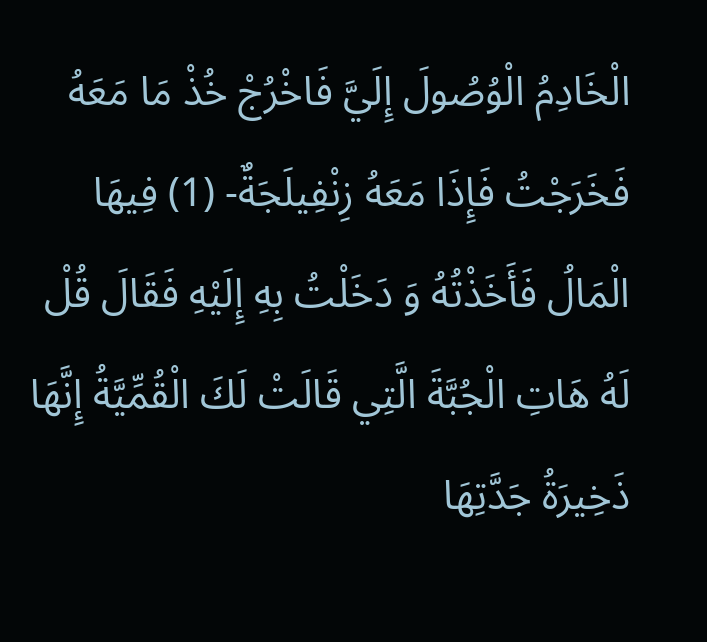الْخَادِمُ الْوُصُولَ إِلَيَّ فَاخْرُجْ خُذْ مَا مَعَهُ فَخَرَجْتُ فَإِذَا مَعَهُ زِنْفِيلَجَةٌ- (1) فِيهَا الْمَالُ فَأَخَذْتُهُ وَ دَخَلْتُ بِهِ إِلَيْهِ فَقَالَ قُلْ لَهُ هَاتِ الْجُبَّةَ الَّتِي قَالَتْ لَكَ الْقُمِّيَّةُ إِنَّهَا ذَخِيرَةُ جَدَّتِهَا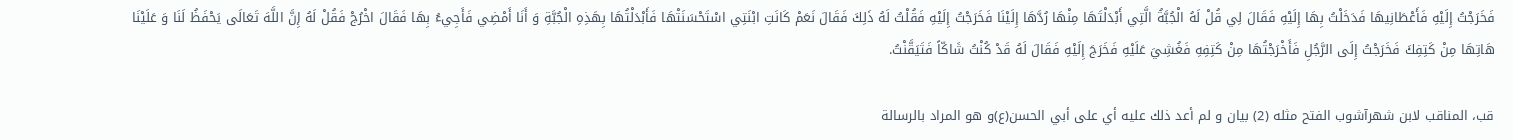فَخَرَجْتُ إِلَيْهِ فَأَعْطَانِيهَا فَدَخَلْتُ بِهَا إِلَيْهِ فَقَالَ لِي قُلْ لَهُ الْجُبَّةُ الَّتِي أَبْدَلْتَهَا مِنْهَا رُدَّهَا إِلَيْنَا فَخَرَجْتُ إِلَيْهِ فَقُلْتُ لَهُ ذَلِكَ فَقَالَ نَعَمْ كَانَتِ ابْنَتِي اسْتَحْسَنَتْهَا فَأَبْدَلْتُهَا بِهَذِهِ الْجُبَّةِ وَ أَنَا أَمْضِي فَأَجِيءُ بِهَا فَقَالَ اخْرُجْ فَقُلْ لَهُ إِنَّ اللَّهَ تَعَالَى يَحْفَظُ لَنَا وَ عَلَيْنَا هَاتِهَا مِنْ كَتِفِكَ فَخَرَجْتُ إِلَى الرَّجُلِ فَأَخْرَجْتُهَا مِنْ كَتِفِهِ فَغُشِيَ عَلَيْهِ فَخَرَجَ إِلَيْهِ فَقَالَ لَهُ قَدْ كُنْتُ شَاكّاً فَتَيَقَّنْتُ.

قب، المناقب لابن شهرآشوب الفتح مثله (2) بيان و لم أعد ذلك عليه أي على أبي الحسن(ع)و هو المراد بالرسالة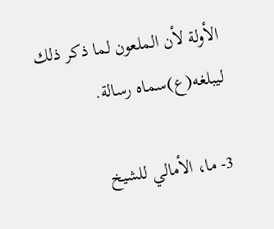الأولة لأن الملعون لما ذكر ذلك ليبلغه(ع)سماه رسالة.

3- ما، الأمالي للشيخ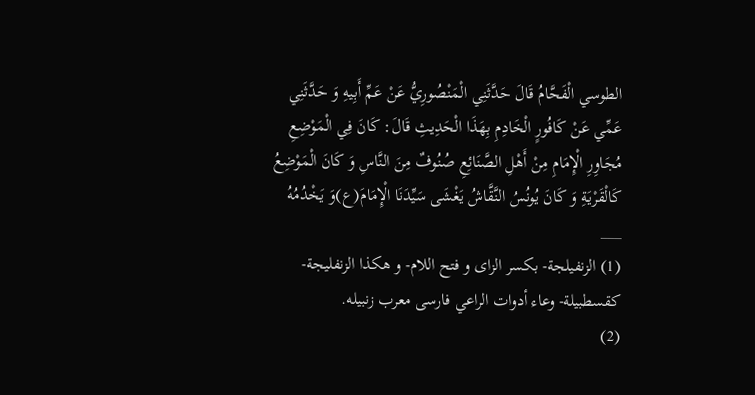الطوسي الْفَحَّامُ قَالَ حَدَّثَنِي الْمَنْصُورِيُّ عَنْ عَمِّ أَبِيهِ وَ حَدَّثَنِي عَمِّي عَنْ كَافُورٍ الْخَادِمِ بِهَذَا الْحَدِيثِ قَالَ: كَانَ فِي الْمَوْضِعِ مُجَاوِرِ الْإِمَامِ مِنْ أَهْلِ الصَّنَائِعِ صُنُوفٌ مِنَ النَّاسِ وَ كَانَ الْمَوْضِعُ كَالْقَرْيَةِ وَ كَانَ يُونُسُ النَّقَّاشُ يَغْشَى سَيِّدَنَا الْإِمَامَ(ع)وَ يَخْدُمُهُ
___
(1) الزنفيلجة- بكسر الزاى و فتح اللام- و هكذا الزنفليجة- كقسطبيلة- وعاء أدوات الراعي فارسى معرب زنبيله.
(2)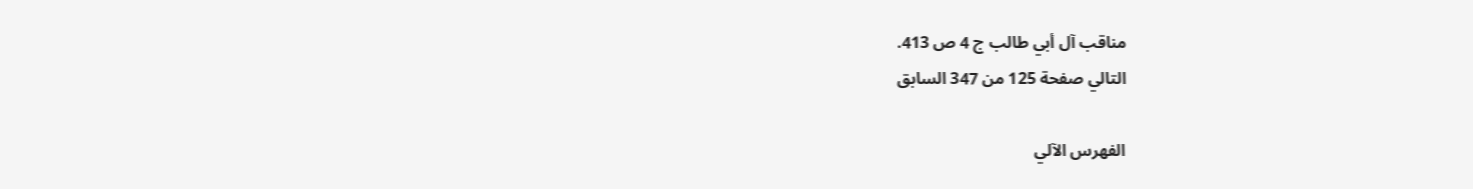مناقب آل أبي طالب ج 4 ص 413.
التالي صفحة 125 من 347 السابق

الفهرس الآلي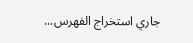جاري استخراج الفهرس...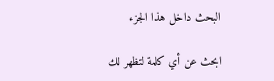البحث داخل هذا الجزء

ابحث عن أي كلمة لتظهر لك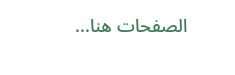الصفحات هنا...